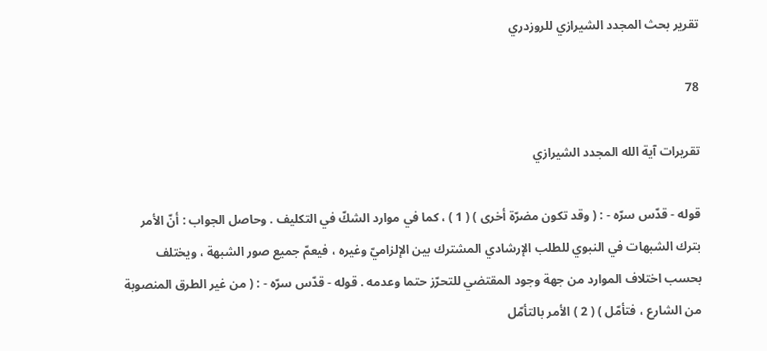تقرير بحث المجدد الشيرازي للروزدري

78

تقريرات آية الله المجدد الشيرازي

قوله - قدّس سرّه - : ( وقد تكون مضرّة أخرى ) ( 1 ) ، كما في موارد الشكّ في التكليف . وحاصل الجواب : أنّ الأمر بترك الشبهات في النبوي للطلب الإرشادي المشترك بين الإلزاميّ وغيره ، فيعمّ جميع صور الشبهة ، ويختلف بحسب اختلاف الموارد من جهة وجود المقتضي للتحرّز حتما وعدمه . قوله - قدّس سرّه - : ( من غير الطرق المنصوبة من الشارع ، فتأمّل ) ( 2 ) الأمر بالتأمّل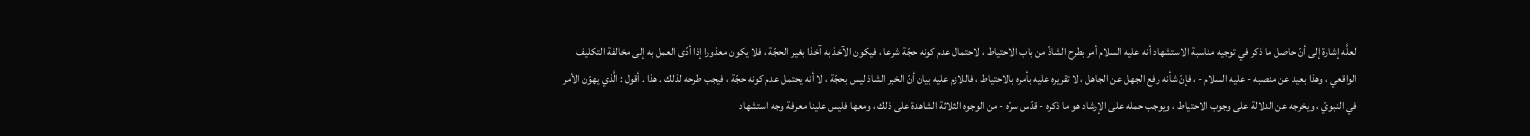لعلَّه إشارة إلى أنّ حاصل ما ذكر في توجيه مناسبة الاستشهاد أنه عليه السلام أمر بطرح الشاذّ من باب الاحتياط ، لاحتمال عدم كونه حجّة شرعا ، فيكون الآخذ به آخذا بغير الحجّة ، فلا يكون معذورا إذا أدّى العمل به إلى مخالفة التكليف الواقعي ، وهذا بعيد عن منصبه - عليه السلام - ، فإنّ شأنه رفع الجهل عن الجاهل ، لا تقريره عليه بأمره بالاحتياط ، فاللازم عليه بيان أنّ الخبر الشاذ ليس بحجّة ، لا أنه يحتمل عدم كونه حجّة ، فيجب طرحه لذلك . هذا . أقول : الَّذي يهوّن الأمر في النبويّ ، ويخرجه عن الدلالة على وجوب الاحتياط ، ويوجب حمله على الإرشاد هو ما ذكره - قدّس سرّه - من الوجوه الثلاثة الشاهدة على ذلك ، ومعها فليس علينا معرفة وجه استشهاد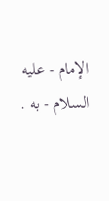الإمام - عليه السلام - به .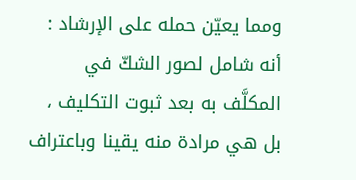ومما يعيّن حمله على الإرشاد : أنه شامل لصور الشكّ في المكلَّف به بعد ثبوت التكليف ، بل هي مرادة منه يقينا وباعتراف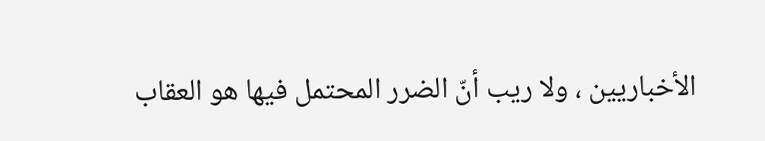الأخباريين ، ولا ريب أنّ الضرر المحتمل فيها هو العقاب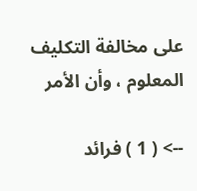على مخالفة التكليف المعلوم ، وأن الأمر

--> ( 1 ) فرائد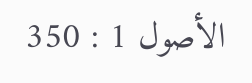الأصول 1 : 350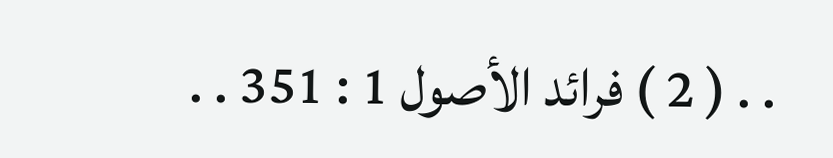. . ( 2 ) فرائد الأصول 1 : 351 . .